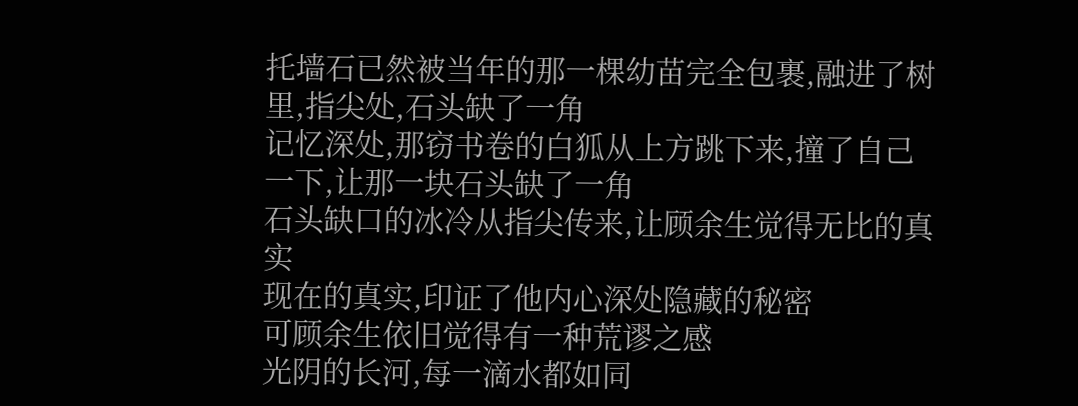托墙石已然被当年的那一棵幼苗完全包裹,融进了树里,指尖处,石头缺了一角
记忆深处,那窃书卷的白狐从上方跳下来,撞了自己一下,让那一块石头缺了一角
石头缺口的冰冷从指尖传来,让顾余生觉得无比的真实
现在的真实,印证了他内心深处隐藏的秘密
可顾余生依旧觉得有一种荒谬之感
光阴的长河,每一滴水都如同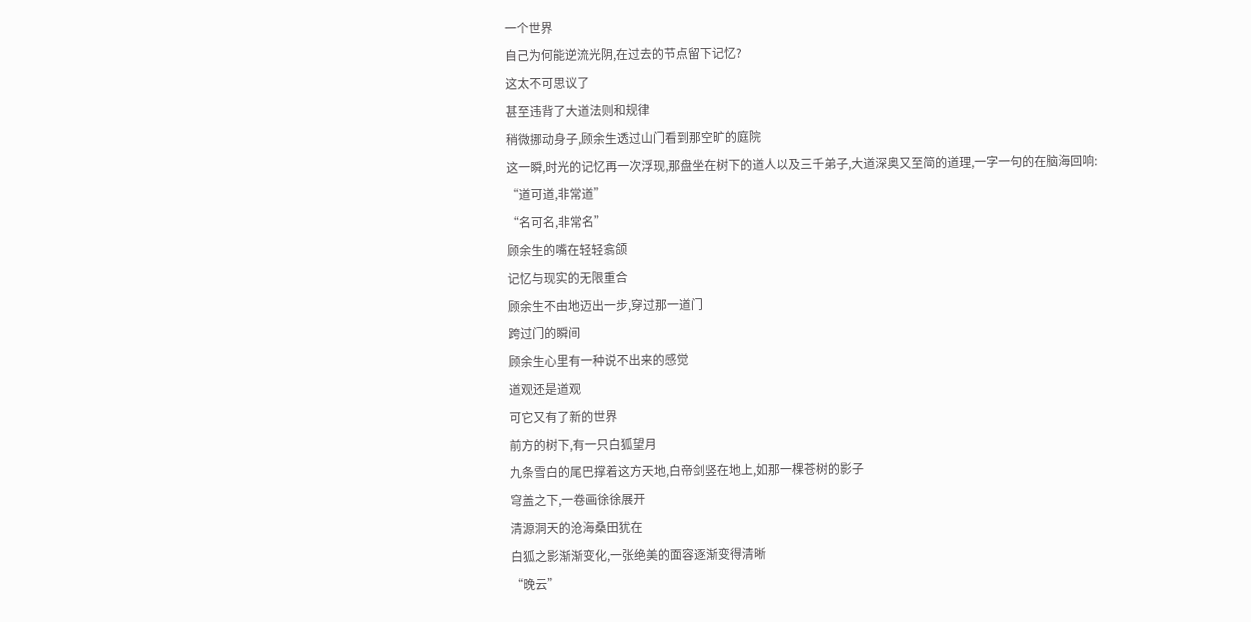一个世界
自己为何能逆流光阴,在过去的节点留下记忆?
这太不可思议了
甚至违背了大道法则和规律
稍微挪动身子,顾余生透过山门看到那空旷的庭院
这一瞬,时光的记忆再一次浮现,那盘坐在树下的道人以及三千弟子,大道深奥又至简的道理,一字一句的在脑海回响:
“道可道,非常道”
“名可名,非常名”
顾余生的嘴在轻轻翕颌
记忆与现实的无限重合
顾余生不由地迈出一步,穿过那一道门
跨过门的瞬间
顾余生心里有一种说不出来的感觉
道观还是道观
可它又有了新的世界
前方的树下,有一只白狐望月
九条雪白的尾巴撑着这方天地,白帝剑竖在地上,如那一棵苍树的影子
穹盖之下,一卷画徐徐展开
清源洞天的沧海桑田犹在
白狐之影渐渐变化,一张绝美的面容逐渐变得清晰
“晚云”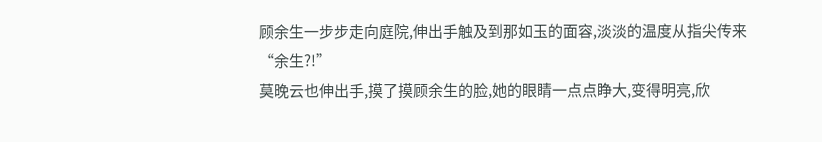顾余生一步步走向庭院,伸出手触及到那如玉的面容,淡淡的温度从指尖传来
“余生?!”
莫晚云也伸出手,摸了摸顾余生的脸,她的眼睛一点点睁大,变得明亮,欣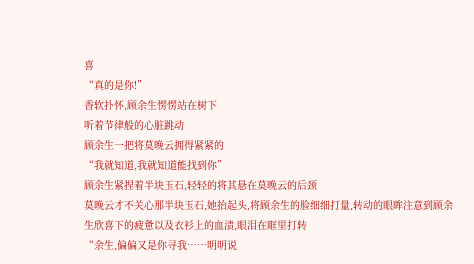喜
“真的是你!”
香软扑怀,顾余生愣愣站在树下
听着节律般的心脏跳动
顾余生一把将莫晚云拥得紧紧的
“我就知道,我就知道能找到你”
顾余生紧捏着半块玉石,轻轻的将其悬在莫晚云的后颈
莫晚云才不关心那半块玉石,她抬起头,将顾余生的脸细细打量,转动的眼眸注意到顾余生欣喜下的疲惫以及衣衫上的血渍,眼泪在眶里打转
“余生,偏偏又是你寻我……明明说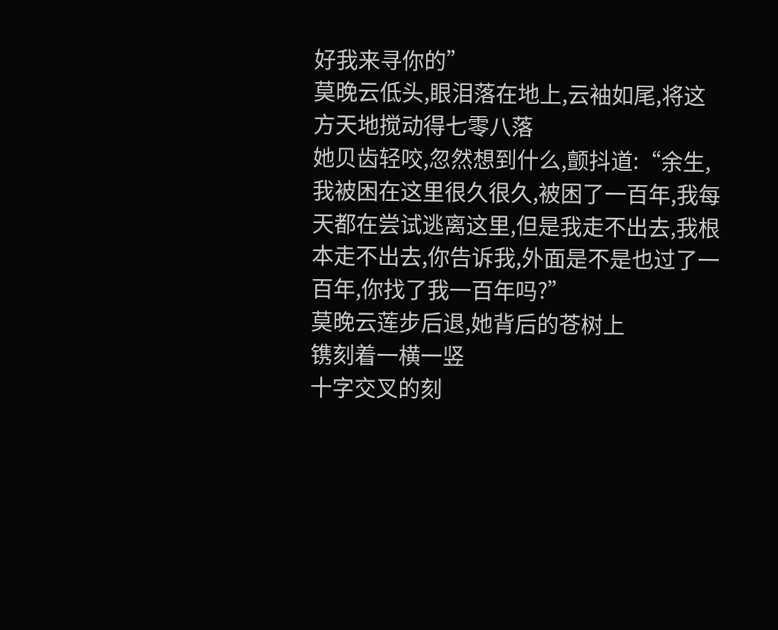好我来寻你的”
莫晚云低头,眼泪落在地上,云袖如尾,将这方天地搅动得七零八落
她贝齿轻咬,忽然想到什么,颤抖道:“余生,我被困在这里很久很久,被困了一百年,我每天都在尝试逃离这里,但是我走不出去,我根本走不出去,你告诉我,外面是不是也过了一百年,你找了我一百年吗?”
莫晚云莲步后退,她背后的苍树上
镌刻着一横一竖
十字交叉的刻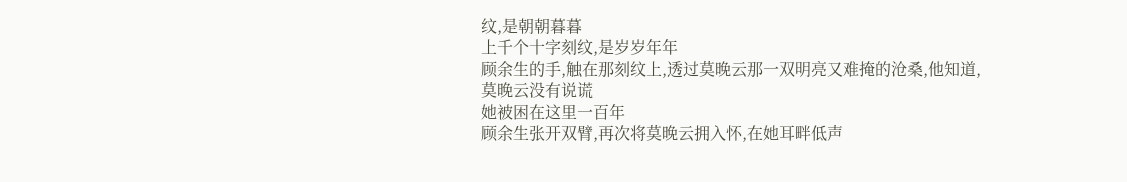纹,是朝朝暮暮
上千个十字刻纹,是岁岁年年
顾余生的手,触在那刻纹上,透过莫晚云那一双明亮又难掩的沧桑,他知道,莫晚云没有说谎
她被困在这里一百年
顾余生张开双臂,再次将莫晚云拥入怀,在她耳畔低声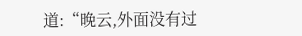道:“晚云,外面没有过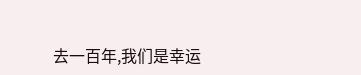去一百年,我们是幸运